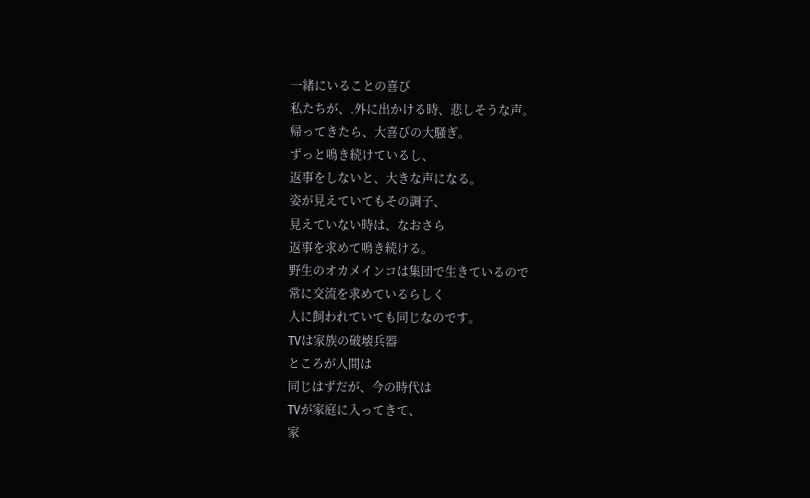一緒にいることの喜び
私たちが、.外に出かける時、悲しそうな声。
帰ってきたら、大喜びの大騒ぎ。
ずっと鳴き続けているし、
返事をしないと、大きな声になる。
姿が見えていてもその調子、
見えていない時は、なおさら
返事を求めて鳴き続ける。
野生のオカメインコは集団で生きているので
常に交流を求めているらしく
人に飼われていても同じなのです。
TVは家族の破壊兵器
ところが人間は
同じはずだが、今の時代は
TVが家庭に入ってきて、
家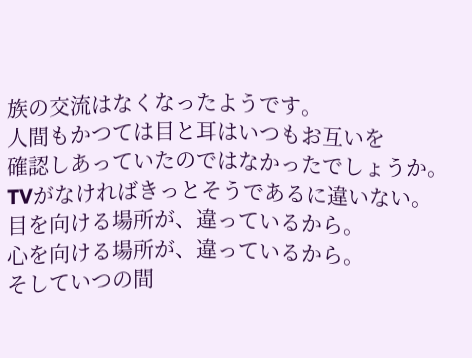族の交流はなくなったようです。
人間もかつては目と耳はいつもお互いを
確認しあっていたのではなかったでしょうか。
TVがなければきっとそうであるに違いない。
目を向ける場所が、違っているから。
心を向ける場所が、違っているから。
そしていつの間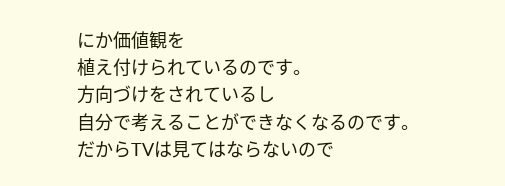にか価値観を
植え付けられているのです。
方向づけをされているし
自分で考えることができなくなるのです。
だからTVは見てはならないので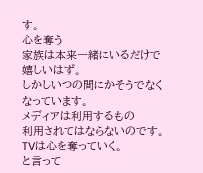す。
心を奪う
家族は本来一緒にいるだけで嬉しいはず。
しかしいつの間にかそうでなくなっています。
メディアは利用するもの
利用されてはならないのです。
TVは心を奪っていく。
と言って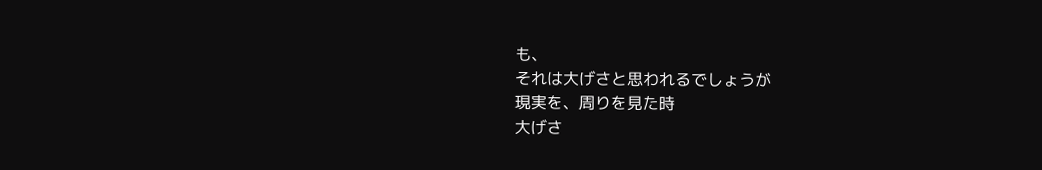も、
それは大げさと思われるでしょうが
現実を、周りを見た時
大げさ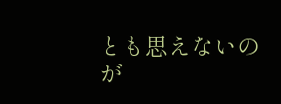とも思えないのが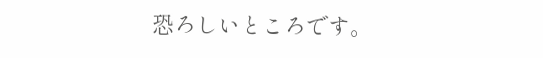恐ろしいところです。